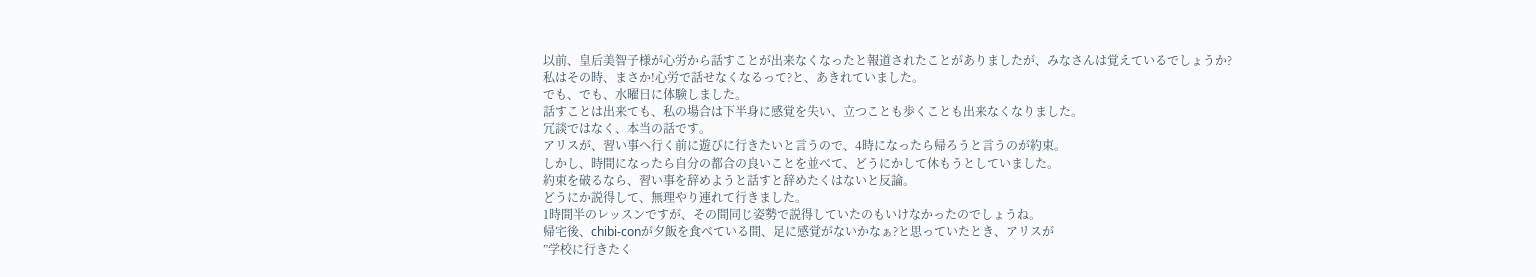以前、皇后美智子様が心労から話すことが出来なくなったと報道されたことがありましたが、みなさんは覚えているでしょうか?
私はその時、まさか!心労で話せなくなるって?と、あきれていました。
でも、でも、水曜日に体験しました。
話すことは出来ても、私の場合は下半身に感覚を失い、立つことも歩くことも出来なくなりました。
冗談ではなく、本当の話です。
アリスが、習い事へ行く前に遊びに行きたいと言うので、4時になったら帰ろうと言うのが約束。
しかし、時間になったら自分の都合の良いことを並べて、どうにかして休もうとしていました。
約束を破るなら、習い事を辞めようと話すと辞めたくはないと反論。
どうにか説得して、無理やり連れて行きました。
1時間半のレッスンですが、その間同じ姿勢で説得していたのもいけなかったのでしょうね。
帰宅後、chibi-conが夕飯を食べている間、足に感覚がないかなぁ?と思っていたとき、アリスが
”学校に行きたく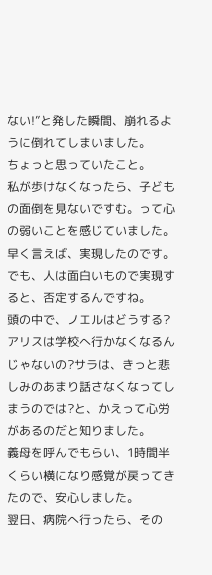ない!”と発した瞬間、崩れるように倒れてしまいました。
ちょっと思っていたこと。
私が歩けなくなったら、子どもの面倒を見ないですむ。って心の弱いことを感じていました。
早く言えば、実現したのです。
でも、人は面白いもので実現すると、否定するんですね。
頭の中で、ノエルはどうする?アリスは学校へ行かなくなるんじゃないの?サラは、きっと悲しみのあまり話さなくなってしまうのでは?と、かえって心労があるのだと知りました。
義母を呼んでもらい、1時間半くらい横になり感覚が戻ってきたので、安心しました。
翌日、病院へ行ったら、その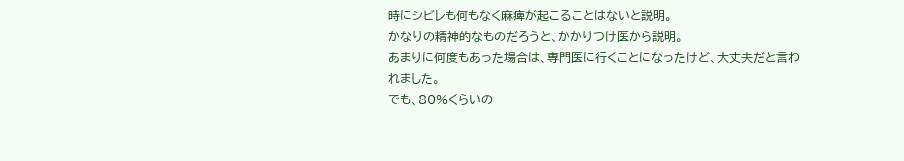時にシビレも何もなく麻痺が起こることはないと説明。
かなりの精神的なものだろうと、かかりつけ医から説明。
あまりに何度もあった場合は、専門医に行くことになったけど、大丈夫だと言われました。
でも、80%くらいの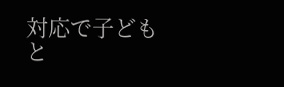対応で子どもと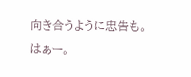向き合うように忠告も。
はぁー。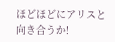ほどほどにアリスと向き合うか!